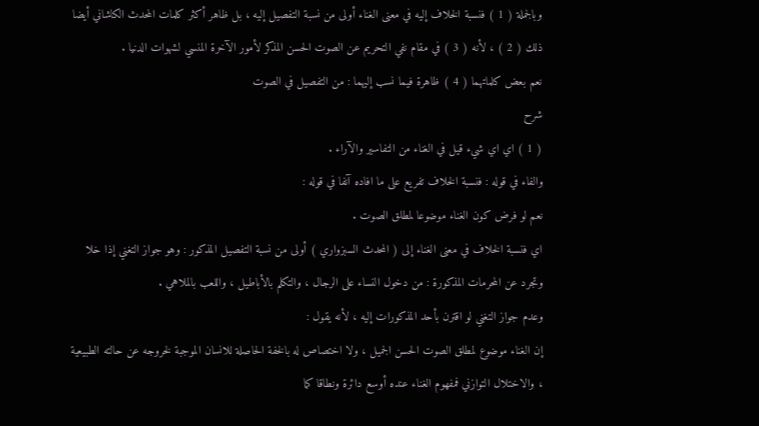وبالجملة ( 1 ) فنسبة الخلاف إليه في معنى الغناء أولى من نسبة التفصيل إليه ، بل ظاهر أكثر كلمات المحدث الكاشاني أيضا ذلك ( 2 ) ، لأنه ( 3 ) في مقام نفي التحريم عن الصوت الحسن المذكر لأمور الآخرة المنسي لشهوات الدنيا .
نعم بعض كلماتهما ( 4 ) ظاهرة فيما نسب إليهما : من التفصيل في الصوت
شرح
( 1 ) اي اي شيء قيل في الغناء من التفاسير والآراء .
والفاء في قوله : فنسبة الخلاف تفريع على ما افاده آنفا في قوله :
نعم لو فرض كون الغناء موضوعا لمطلق الصوت .
اي فنسبة الخلاف في معنى الغناء إلى ( المحدث السبزواري ) أولى من نسبة التفصيل المذكور : وهو جواز التغني إذا خلا وتجرد عن المحرمات المذكورة : من دخول النساء على الرجال ، والتكلم بالأباطيل ، واللعب بالملاهي .
وعدم جواز التغني لو اقترن بأحد المذكورات إليه ، لأنه يقول :
إن الغناء موضوع لمطلق الصوت الحسن الجميل ، ولا اختصاص له بالخفة الحاصلة للانسان الموجبة لخروجه عن حالته الطبيعية ، والاختلال التوازني فمفهوم الغناء عنده أوسع دائرة ونطاقا كما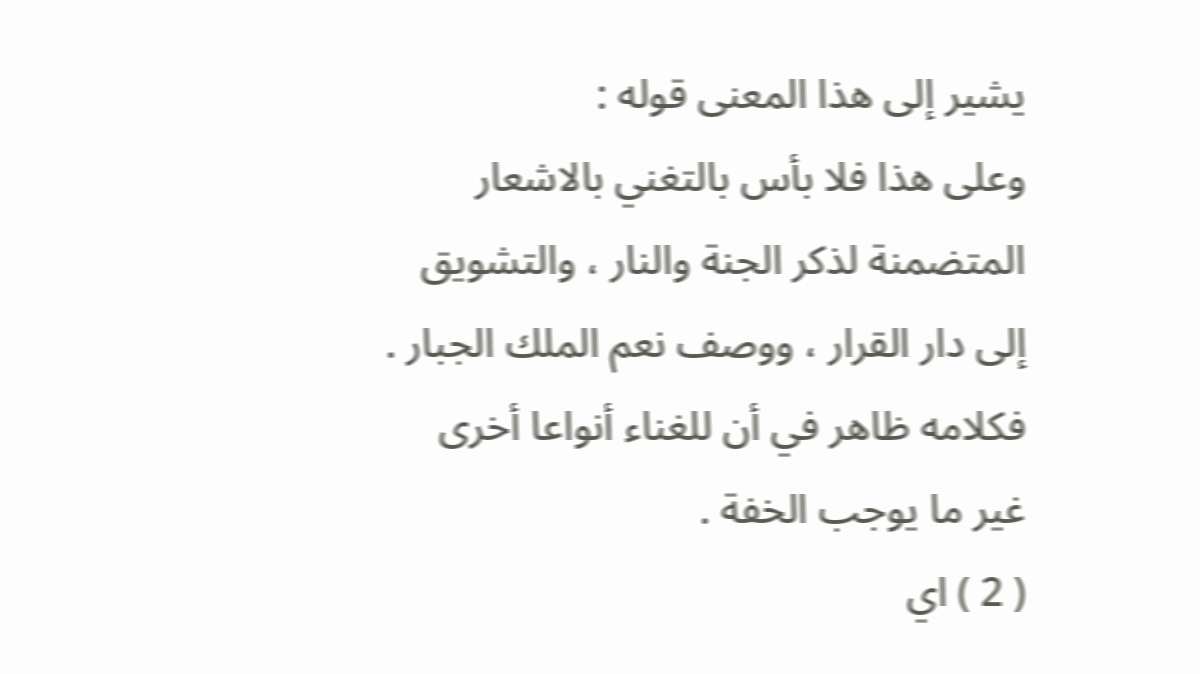يشير إلى هذا المعنى قوله :
وعلى هذا فلا بأس بالتغني بالاشعار المتضمنة لذكر الجنة والنار ، والتشويق إلى دار القرار ، ووصف نعم الملك الجبار .
فكلامه ظاهر في أن للغناء أنواعا أخرى غير ما يوجب الخفة .
( 2 ) اي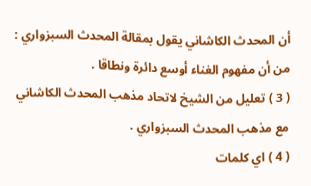أن المحدث الكاشاني يقول بمقالة المحدث السبزواري :
من أن مفهوم الغناء أوسع دائرة ونطاقا .
( 3 ) تعليل من الشيخ لاتحاد مذهب المحدث الكاشاني مع مذهب المحدث السبزواري .
( 4 ) اي كلمات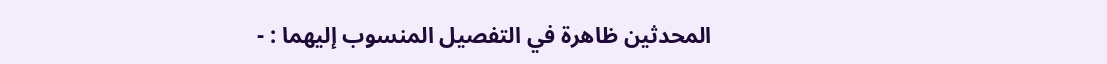المحدثين ظاهرة في التفصيل المنسوب إليهما : -